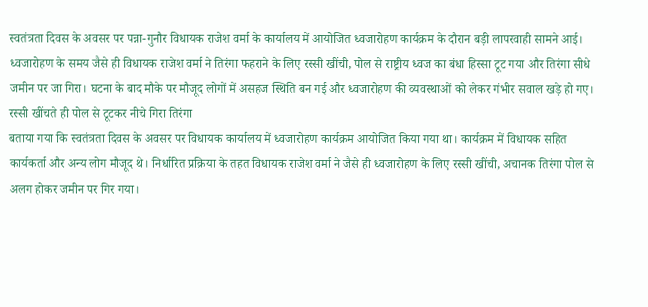स्वतंत्रता दिवस के अवसर पर पन्ना-गुनौर विधायक राजेश वर्मा के कार्यालय में आयोजित ध्वजारोहण कार्यक्रम के दौरान बड़ी लापरवाही सामने आई। ध्वजारोहण के समय जैसे ही विधायक राजेश वर्मा ने तिरंगा फहराने के लिए रस्सी खींची, पोल से राष्ट्रीय ध्वज का बंधा हिस्सा टूट गया और तिरंगा सीधे जमीन पर जा गिरा। घटना के बाद मौके पर मौजूद लोगों में असहज स्थिति बन गई और ध्वजारोहण की व्यवस्थाओं को लेकर गंभीर सवाल खड़े हो गए।
रस्सी खींचते ही पोल से टूटकर नीचे गिरा तिरंगा
बताया गया कि स्वतंत्रता दिवस के अवसर पर विधायक कार्यालय में ध्वजारोहण कार्यक्रम आयोजित किया गया था। कार्यक्रम में विधायक सहित कार्यकर्ता और अन्य लोग मौजूद थे। निर्धारित प्रक्रिया के तहत विधायक राजेश वर्मा ने जैसे ही ध्वजारोहण के लिए रस्सी खींची, अचानक तिरंगा पोल से अलग होकर जमीन पर गिर गया।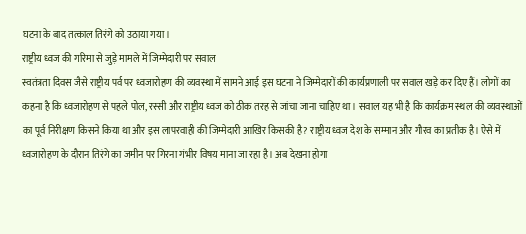घटना के बाद तत्काल तिरंगे को उठाया गया।
राष्ट्रीय ध्वज की गरिमा से जुड़े मामले में जिम्मेदारी पर सवाल
स्वतंत्रता दिवस जैसे राष्ट्रीय पर्व पर ध्वजारोहण की व्यवस्था में सामने आई इस घटना ने जिम्मेदारों की कार्यप्रणाली पर सवाल खड़े कर दिए हैं। लोगों का कहना है कि ध्वजारोहण से पहले पोल, रस्सी और राष्ट्रीय ध्वज को ठीक तरह से जांचा जाना चाहिए था। सवाल यह भी है कि कार्यक्रम स्थल की व्यवस्थाओं का पूर्व निरीक्षण किसने किया था और इस लापरवाही की जिम्मेदारी आखिर किसकी है? राष्ट्रीय ध्वज देश के सम्मान और गौरव का प्रतीक है। ऐसे में ध्वजारोहण के दौरान तिरंगे का जमीन पर गिरना गंभीर विषय माना जा रहा है। अब देखना होगा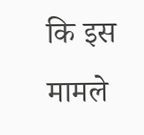कि इस मामले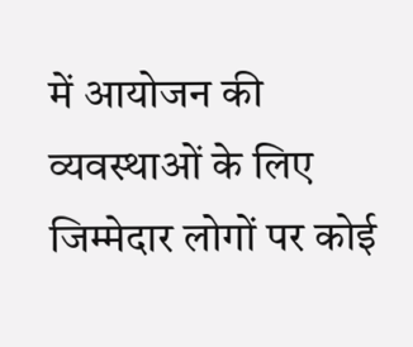में आयोजन की व्यवस्थाओं के लिए जिम्मेदार लोगों पर कोई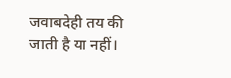जवाबदेही तय की जाती है या नहीं।